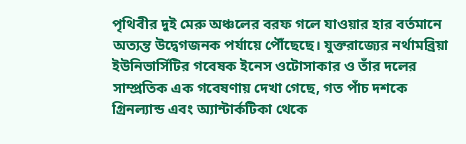পৃথিবীর দুই মেরু অঞ্চলের বরফ গলে যাওয়ার হার বর্তমানে অত্যন্ত উদ্বেগজনক পর্যায়ে পৌঁছেছে। যুক্তরাজ্যের নর্থামব্রিয়া ইউনিভার্সিটির গবেষক ইনেস ওটোসাকার ও তাঁর দলের সাম্প্রতিক এক গবেষণায় দেখা গেছে, গত পাঁচ দশকে গ্রিনল্যান্ড এবং অ্যান্টার্কটিকা থেকে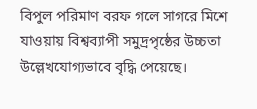বিপুল পরিমাণ বরফ গলে সাগরে মিশে যাওয়ায় বিশ্বব্যাপী সমুদ্রপৃষ্ঠের উচ্চতা উল্লেখযোগ্যভাবে বৃদ্ধি পেয়েছে।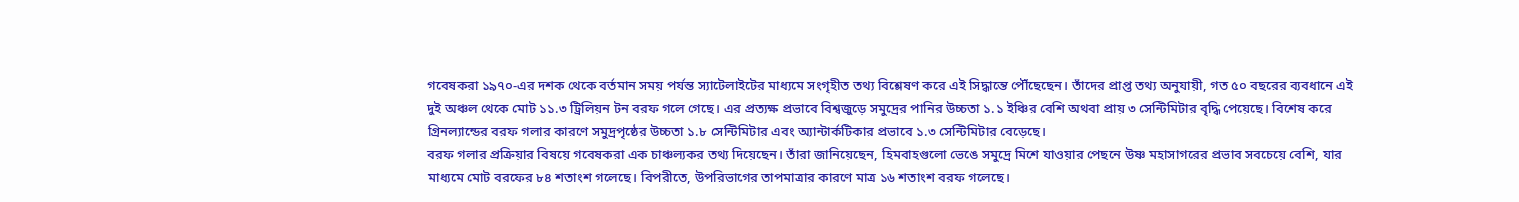গবেষকরা ১৯৭০-এর দশক থেকে বর্তমান সময় পর্যন্ত স্যাটেলাইটের মাধ্যমে সংগৃহীত তথ্য বিশ্লেষণ করে এই সিদ্ধান্তে পৌঁছেছেন। তাঁদের প্রাপ্ত তথ্য অনুযায়ী, গত ৫০ বছরের ব্যবধানে এই দুই অঞ্চল থেকে মোট ১১.৩ ট্রিলিয়ন টন বরফ গলে গেছে। এর প্রত্যক্ষ প্রভাবে বিশ্বজুড়ে সমুদ্রের পানির উচ্চতা ১.১ ইঞ্চির বেশি অথবা প্রায় ৩ সেন্টিমিটার বৃদ্ধি পেয়েছে। বিশেষ করে গ্রিনল্যান্ডের বরফ গলার কারণে সমুদ্রপৃষ্ঠের উচ্চতা ১.৮ সেন্টিমিটার এবং অ্যান্টার্কটিকার প্রভাবে ১.৩ সেন্টিমিটার বেড়েছে।
বরফ গলার প্রক্রিয়ার বিষয়ে গবেষকরা এক চাঞ্চল্যকর তথ্য দিয়েছেন। তাঁরা জানিয়েছেন, হিমবাহগুলো ভেঙে সমুদ্রে মিশে যাওয়ার পেছনে উষ্ণ মহাসাগরের প্রভাব সবচেয়ে বেশি, যার মাধ্যমে মোট বরফের ৮৪ শতাংশ গলেছে। বিপরীতে, উপরিভাগের তাপমাত্রার কারণে মাত্র ১৬ শতাংশ বরফ গলেছে।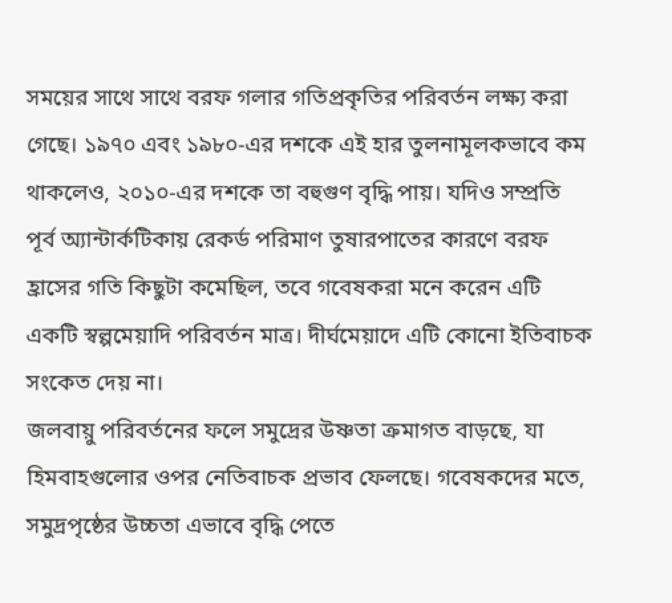সময়ের সাথে সাথে বরফ গলার গতিপ্রকৃতির পরিবর্তন লক্ষ্য করা গেছে। ১৯৭০ এবং ১৯৮০-এর দশকে এই হার তুলনামূলকভাবে কম থাকলেও, ২০১০-এর দশকে তা বহুগুণ বৃদ্ধি পায়। যদিও সম্প্রতি পূর্ব অ্যান্টার্কটিকায় রেকর্ড পরিমাণ তুষারপাতের কারণে বরফ হ্রাসের গতি কিছুটা কমেছিল, তবে গবেষকরা মনে করেন এটি একটি স্বল্পমেয়াদি পরিবর্তন মাত্র। দীর্ঘমেয়াদে এটি কোনো ইতিবাচক সংকেত দেয় না।
জলবায়ু পরিবর্তনের ফলে সমুদ্রের উষ্ণতা ক্রমাগত বাড়ছে, যা হিমবাহগুলোর ওপর নেতিবাচক প্রভাব ফেলছে। গবেষকদের মতে, সমুদ্রপৃষ্ঠের উচ্চতা এভাবে বৃদ্ধি পেতে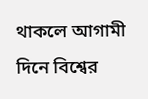থাকলে আগামী দিনে বিশ্বের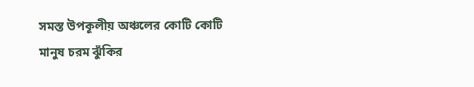সমস্ত উপকূলীয় অঞ্চলের কোটি কোটি মানুষ চরম ঝুঁকির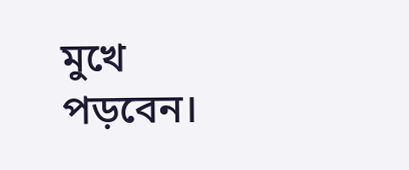মুখে পড়বেন।